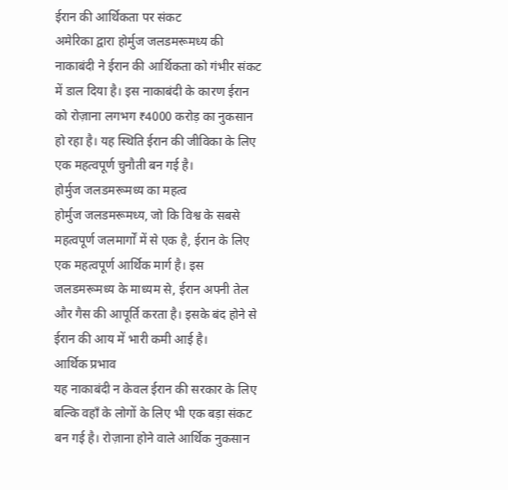ईरान की आर्थिकता पर संकट
अमेरिका द्वारा होर्मुज जलडमरूमध्य की नाकाबंदी ने ईरान की आर्थिकता को गंभीर संकट में डाल दिया है। इस नाकाबंदी के कारण ईरान को रोज़ाना लगभग ₹4000 करोड़ का नुकसान हो रहा है। यह स्थिति ईरान की जीविका के लिए एक महत्वपूर्ण चुनौती बन गई है।
होर्मुज जलडमरूमध्य का महत्व
होर्मुज जलडमरूमध्य, जो कि विश्व के सबसे महत्वपूर्ण जलमार्गों में से एक है, ईरान के लिए एक महत्वपूर्ण आर्थिक मार्ग है। इस जलडमरूमध्य के माध्यम से, ईरान अपनी तेल और गैस की आपूर्ति करता है। इसके बंद होने से ईरान की आय में भारी कमी आई है।
आर्थिक प्रभाव
यह नाकाबंदी न केवल ईरान की सरकार के लिए बल्कि वहाँ के लोगों के लिए भी एक बड़ा संकट बन गई है। रोज़ाना होने वाले आर्थिक नुकसान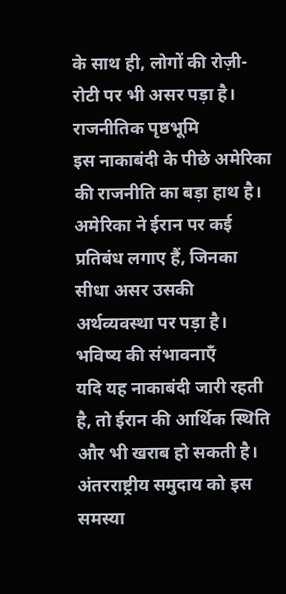के साथ ही, लोगों की रोज़ी-रोटी पर भी असर पड़ा है।
राजनीतिक पृष्ठभूमि
इस नाकाबंदी के पीछे अमेरिका की राजनीति का बड़ा हाथ है। अमेरिका ने ईरान पर कई प्रतिबंध लगाए हैं, जिनका सीधा असर उसकी अर्थव्यवस्था पर पड़ा है।
भविष्य की संभावनाएँ
यदि यह नाकाबंदी जारी रहती है, तो ईरान की आर्थिक स्थिति और भी खराब हो सकती है। अंतरराष्ट्रीय समुदाय को इस समस्या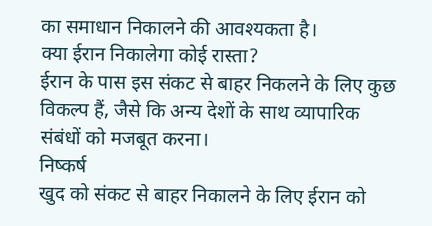का समाधान निकालने की आवश्यकता है।
क्या ईरान निकालेगा कोई रास्ता?
ईरान के पास इस संकट से बाहर निकलने के लिए कुछ विकल्प हैं, जैसे कि अन्य देशों के साथ व्यापारिक संबंधों को मजबूत करना।
निष्कर्ष
खुद को संकट से बाहर निकालने के लिए ईरान को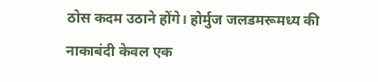ठोस कदम उठाने होंगे। होर्मुज जलडमरूमध्य की नाकाबंदी केवल एक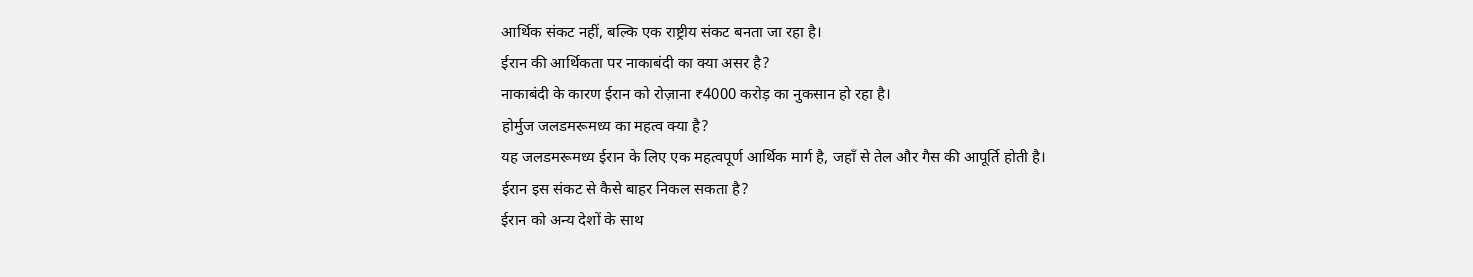आर्थिक संकट नहीं, बल्कि एक राष्ट्रीय संकट बनता जा रहा है।
ईरान की आर्थिकता पर नाकाबंदी का क्या असर है?
नाकाबंदी के कारण ईरान को रोज़ाना ₹4000 करोड़ का नुकसान हो रहा है।
होर्मुज जलडमरूमध्य का महत्व क्या है?
यह जलडमरूमध्य ईरान के लिए एक महत्वपूर्ण आर्थिक मार्ग है, जहाँ से तेल और गैस की आपूर्ति होती है।
ईरान इस संकट से कैसे बाहर निकल सकता है?
ईरान को अन्य देशों के साथ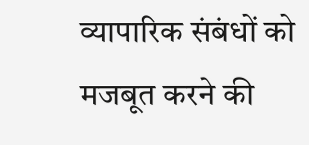व्यापारिक संबंधों को मजबूत करने की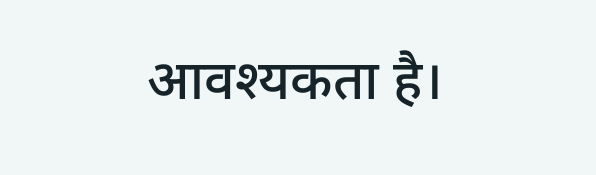आवश्यकता है।